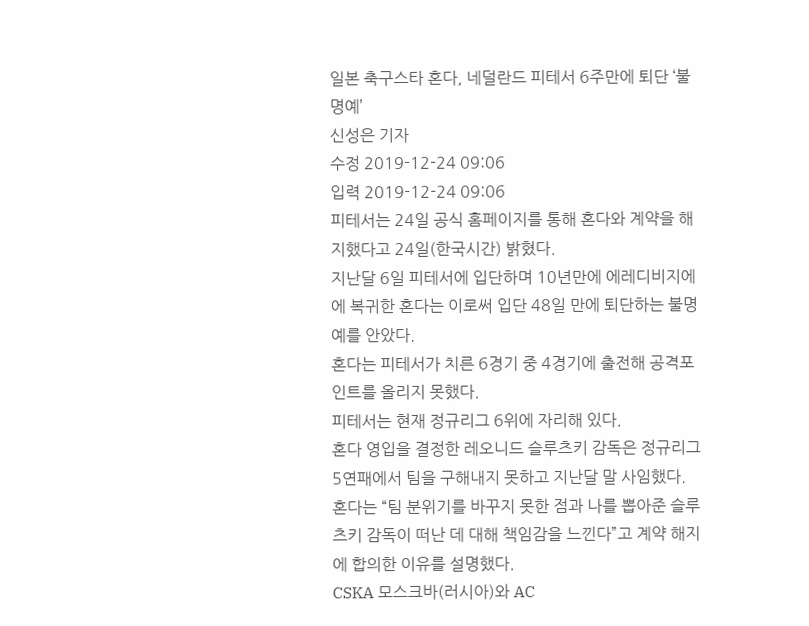일본 축구스타 혼다, 네덜란드 피테서 6주만에 퇴단 ‘불명예’
신성은 기자
수정 2019-12-24 09:06
입력 2019-12-24 09:06
피테서는 24일 공식 홈페이지를 통해 혼다와 계약을 해지했다고 24일(한국시간) 밝혔다.
지난달 6일 피테서에 입단하며 10년만에 에레디비지에에 복귀한 혼다는 이로써 입단 48일 만에 퇴단하는 불명예를 안았다.
혼다는 피테서가 치른 6경기 중 4경기에 출전해 공격포인트를 올리지 못했다.
피테서는 현재 정규리그 6위에 자리해 있다.
혼다 영입을 결정한 레오니드 슬루츠키 감독은 정규리그 5연패에서 팀을 구해내지 못하고 지난달 말 사임했다.
혼다는 “팀 분위기를 바꾸지 못한 점과 나를 뽑아준 슬루츠키 감독이 떠난 데 대해 책임감을 느낀다”고 계약 해지에 합의한 이유를 설명했다.
CSKA 모스크바(러시아)와 AC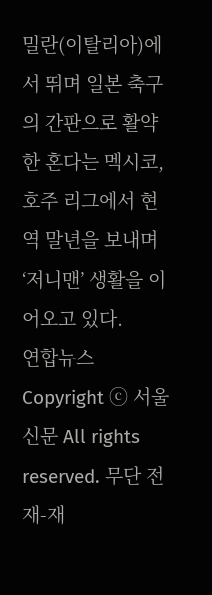밀란(이탈리아)에서 뛰며 일본 축구의 간판으로 활약한 혼다는 멕시코, 호주 리그에서 현역 말년을 보내며 ‘저니맨’ 생활을 이어오고 있다.
연합뉴스
Copyright ⓒ 서울신문 All rights reserved. 무단 전재-재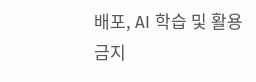배포, AI 학습 및 활용 금지